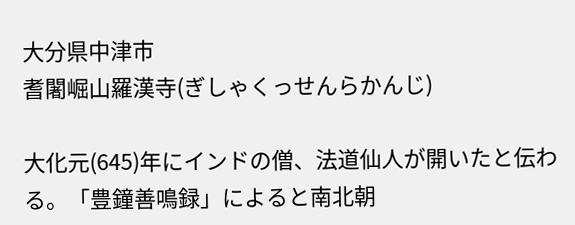大分県中津市
耆闍崛山羅漢寺(ぎしゃくっせんらかんじ)

大化元(645)年にインドの僧、法道仙人が開いたと伝わる。「豊鐘善鳴録」によると南北朝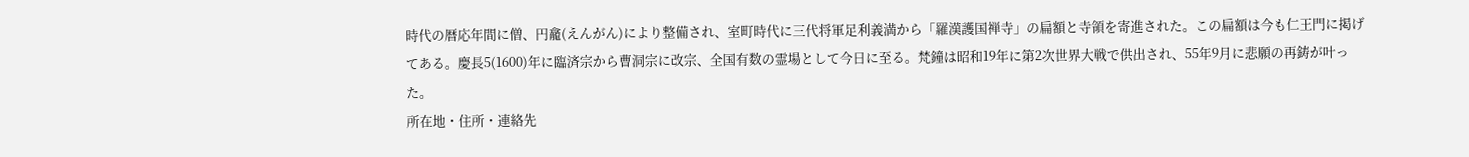時代の暦応年間に僧、円龕(えんがん)により整備され、室町時代に三代将軍足利義満から「羅漢護国禅寺」の扁額と寺領を寄進された。この扁額は今も仁王門に掲げてある。慶長5(1600)年に臨済宗から曹洞宗に改宗、全国有数の霊場として今日に至る。梵鐘は昭和19年に第2次世界大戦で供出され、55年9月に悲願の再鋳が叶った。
所在地・住所・連絡先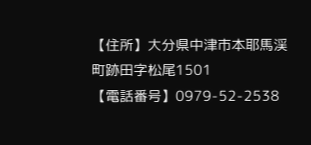【住所】大分県中津市本耶馬渓町跡田字松尾1501
【電話番号】0979-52-2538